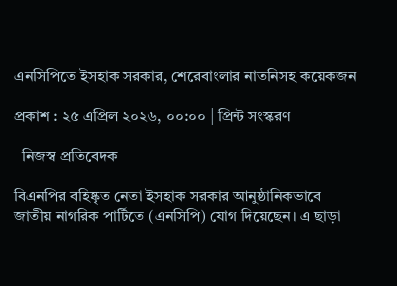এনসিপিতে ইসহাক সরকার, শেরেবাংলার নাতনিসহ কয়েকজন

প্রকাশ : ২৫ এপ্রিল ২০২৬, ০০:০০ | প্রিন্ট সংস্করণ

  নিজস্ব প্রতিবেদক

বিএনপির বহিষ্কৃত নেতা ইসহাক সরকার আনুষ্ঠানিকভাবে জাতীয় নাগরিক পার্টিতে (এনসিপি) যোগ দিয়েছেন। এ ছাড়া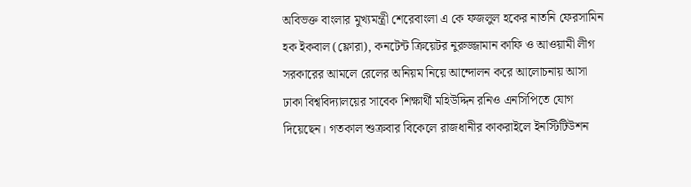অবিভক্ত বাংলার মুখ্যমন্ত্রী শেরেবাংলা এ কে ফজলুল হকের নাতনি ফেরসামিন হক ইকবাল (ফ্লোরা), কনটেন্ট ক্রিয়েটর নুরুজ্জামান কাফি ও আওয়ামী লীগ সরকারের আমলে রেলের অনিয়ম নিয়ে আন্দোলন করে আলোচনায় আসা ঢাকা বিশ্ববিদ্যালয়ের সাবেক শিক্ষার্থী মহিউদ্দিন রনিও এনসিপিতে যোগ দিয়েছেন। গতকাল শুক্রবার বিকেলে রাজধানীর কাকরাইলে ইনস্টিটিউশন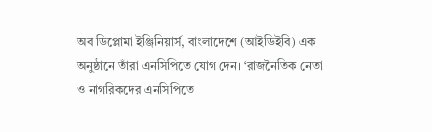অব ডিপ্লোমা ইঞ্জিনিয়ার্স, বাংলাদেশে (আইডিইবি) এক অনুষ্ঠানে তাঁরা এনসিপিতে যোগ দেন। ‘রাজনৈতিক নেতা ও নাগরিকদের এনসিপিতে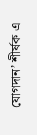যোগদান’ শীর্ষক এ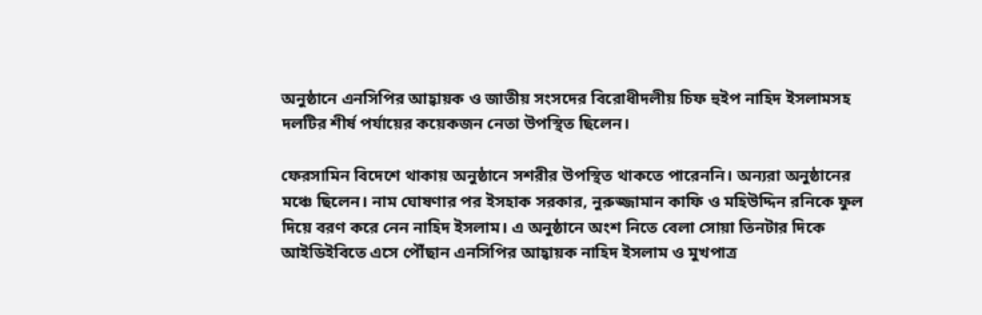অনুষ্ঠানে এনসিপির আহ্বায়ক ও জাতীয় সংসদের বিরোধীদলীয় চিফ হুইপ নাহিদ ইসলামসহ দলটির শীর্ষ পর্যায়ের কয়েকজন নেতা উপস্থিত ছিলেন।

ফেরসামিন বিদেশে থাকায় অনুষ্ঠানে সশরীর উপস্থিত থাকতে পারেননি। অন্যরা অনুষ্ঠানের মঞ্চে ছিলেন। নাম ঘোষণার পর ইসহাক সরকার, নুরুজ্জামান কাফি ও মহিউদ্দিন রনিকে ফুল দিয়ে বরণ করে নেন নাহিদ ইসলাম। এ অনুষ্ঠানে অংশ নিতে বেলা সোয়া তিনটার দিকে আইডিইবিতে এসে পৌঁছান এনসিপির আহ্বায়ক নাহিদ ইসলাম ও মুখপাত্র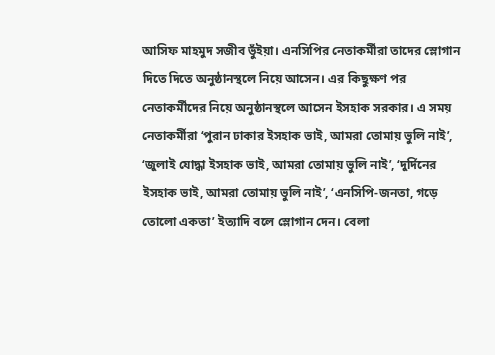আসিফ মাহমুদ সজীব ভুঁইয়া। এনসিপির নেতাকর্মীরা তাদের স্লোগান দিতে দিতে অনুষ্ঠানস্থলে নিয়ে আসেন। এর কিছুক্ষণ পর নেতাকর্মীদের নিয়ে অনুষ্ঠানস্থলে আসেন ইসহাক সরকার। এ সময় নেতাকর্মীরা ‘পুরান ঢাকার ইসহাক ভাই, আমরা তোমায় ভুলি নাই’, ‘জুলাই যোদ্ধা ইসহাক ভাই, আমরা তোমায় ভুলি নাই’, ‘দুর্দিনের ইসহাক ভাই, আমরা তোমায় ভুলি নাই’, ‘এনসিপি-জনতা, গড়ে তোলো একতা’ ইত্যাদি বলে স্লোগান দেন। বেলা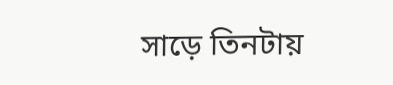সাড়ে তিনটায়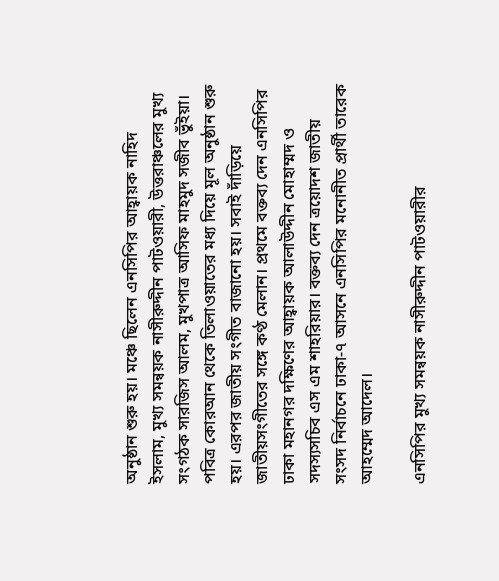অনুষ্ঠান শুরু হয়। মঞ্চে ছিলেন এনসিপির আহ্বায়ক নাহিদ ইসলাম, মুখ্য সমন্বয়ক নাসীরুদ্দীন পাটওয়ারী, উত্তরাঞ্চলের মুখ্য সংগঠক সারজিস আলম, মুখপাত্র আসিফ মাহমুদ সজীব ভুঁইয়া। পবিত্র কোরআন থেকে তিলাওয়াতের মধ্য দিয়ে মূল অনুষ্ঠান শুরু হয়। এরপর জাতীয় সংগীত বাজানো হয়। সবাই দাঁড়িয়ে জাতীয়সংগীতের সঙ্গে কণ্ঠ মেলান। প্রথমে বক্তব্য দেন এনসিপির ঢাকা মহানগর দক্ষিণের আহ্বায়ক আলাউদ্দীন মোহাম্মদ ও সদস্যসচিব এস এম শাহরিয়ার। বক্তব্য দেন ত্রয়োদশ জাতীয় সংসদ নির্বাচনে ঢাকা-৭ আসনে এনসিপির মনোনীত প্রার্থী তারেক আহম্মেদ আদেল।

এনসিপির মুখ্য সমন্বয়ক নাসীরুদ্দীন পাটওয়ারীর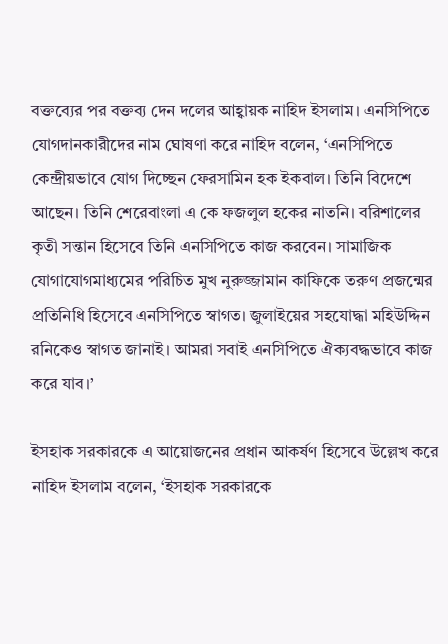বক্তব্যের পর বক্তব্য দেন দলের আহ্বায়ক নাহিদ ইসলাম। এনসিপিতে যোগদানকারীদের নাম ঘোষণা করে নাহিদ বলেন, ‘এনসিপিতে কেন্দ্রীয়ভাবে যোগ দিচ্ছেন ফেরসামিন হক ইকবাল। তিনি বিদেশে আছেন। তিনি শেরেবাংলা এ কে ফজলুল হকের নাতনি। বরিশালের কৃতী সন্তান হিসেবে তিনি এনসিপিতে কাজ করবেন। সামাজিক যোগাযোগমাধ্যমের পরিচিত মুখ নুরুজ্জামান কাফিকে তরুণ প্রজন্মের প্রতিনিধি হিসেবে এনসিপিতে স্বাগত। জুলাইয়ের সহযোদ্ধা মহিউদ্দিন রনিকেও স্বাগত জানাই। আমরা সবাই এনসিপিতে ঐক্যবদ্ধভাবে কাজ করে যাব।’

ইসহাক সরকারকে এ আয়োজনের প্রধান আকর্ষণ হিসেবে উল্লেখ করে নাহিদ ইসলাম বলেন, ‘ইসহাক সরকারকে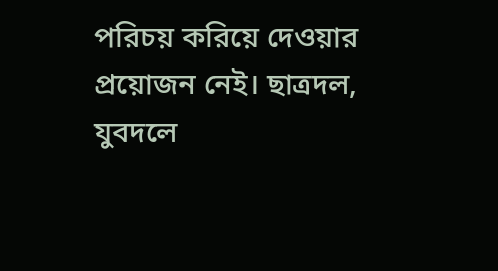পরিচয় করিয়ে দেওয়ার প্রয়োজন নেই। ছাত্রদল, যুবদলে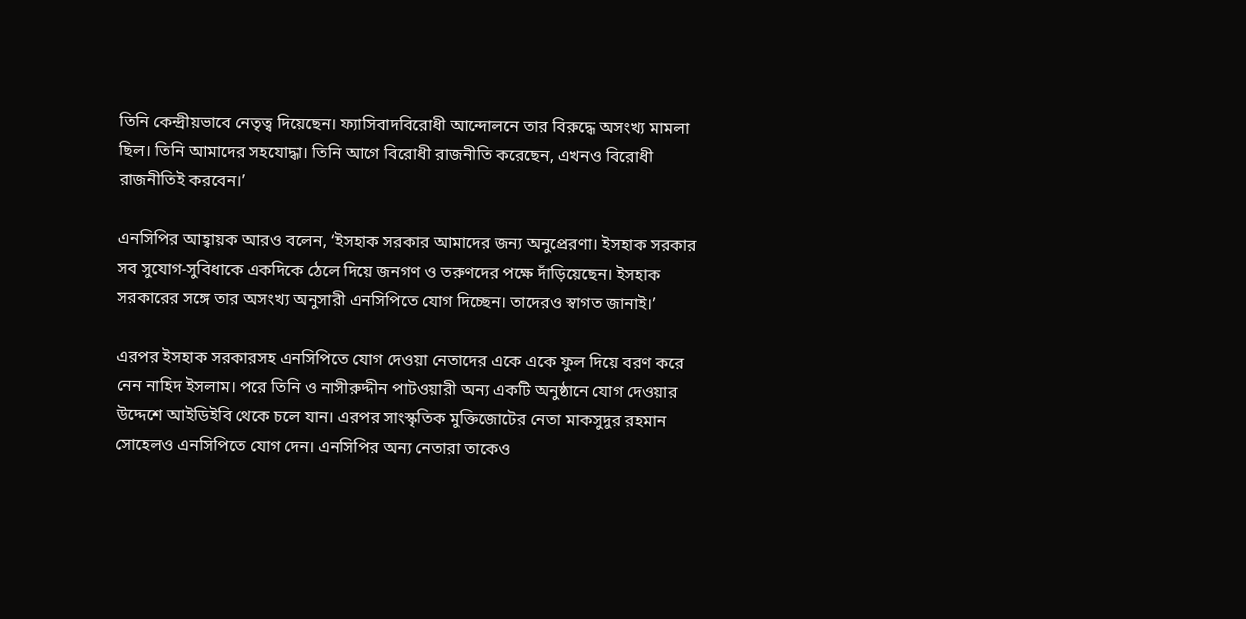তিনি কেন্দ্রীয়ভাবে নেতৃত্ব দিয়েছেন। ফ্যাসিবাদবিরোধী আন্দোলনে তার বিরুদ্ধে অসংখ্য মামলা ছিল। তিনি আমাদের সহযোদ্ধা। তিনি আগে বিরোধী রাজনীতি করেছেন, এখনও বিরোধী রাজনীতিই করবেন।’

এনসিপির আহ্বায়ক আরও বলেন, ‘ইসহাক সরকার আমাদের জন্য অনুপ্রেরণা। ইসহাক সরকার সব সুযোগ-সুবিধাকে একদিকে ঠেলে দিয়ে জনগণ ও তরুণদের পক্ষে দাঁড়িয়েছেন। ইসহাক সরকারের সঙ্গে তার অসংখ্য অনুসারী এনসিপিতে যোগ দিচ্ছেন। তাদেরও স্বাগত জানাই।’

এরপর ইসহাক সরকারসহ এনসিপিতে যোগ দেওয়া নেতাদের একে একে ফুল দিয়ে বরণ করে নেন নাহিদ ইসলাম। পরে তিনি ও নাসীরুদ্দীন পাটওয়ারী অন্য একটি অনুষ্ঠানে যোগ দেওয়ার উদ্দেশে আইডিইবি থেকে চলে যান। এরপর সাংস্কৃতিক মুক্তিজোটের নেতা মাকসুদুর রহমান সোহেলও এনসিপিতে যোগ দেন। এনসিপির অন্য নেতারা তাকেও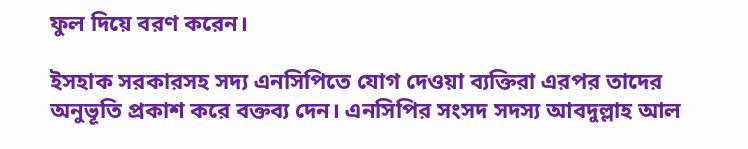ফুল দিয়ে বরণ করেন।

ইসহাক সরকারসহ সদ্য এনসিপিতে যোগ দেওয়া ব্যক্তিরা এরপর তাদের অনুভূতি প্রকাশ করে বক্তব্য দেন। এনসিপির সংসদ সদস্য আবদুল্লাহ আল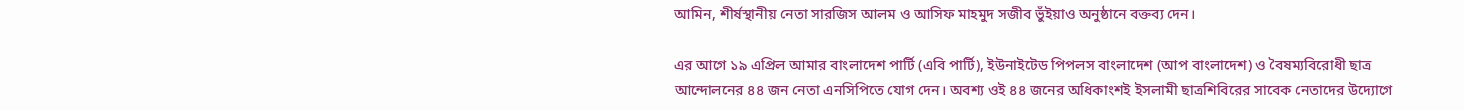আমিন, শীর্ষস্থানীয় নেতা সারজিস আলম ও আসিফ মাহমুদ সজীব ভুঁইয়াও অনুষ্ঠানে বক্তব্য দেন।

এর আগে ১৯ এপ্রিল আমার বাংলাদেশ পার্টি (এবি পার্টি), ইউনাইটেড পিপলস বাংলাদেশ (আপ বাংলাদেশ) ও বৈষম্যবিরোধী ছাত্র আন্দোলনের ৪৪ জন নেতা এনসিপিতে যোগ দেন। অবশ্য ওই ৪৪ জনের অধিকাংশই ইসলামী ছাত্রশিবিরের সাবেক নেতাদের উদ্যোগে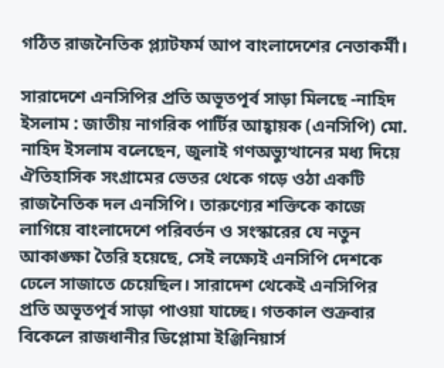গঠিত রাজনৈতিক প্ল্যাটফর্ম আপ বাংলাদেশের নেতাকর্মী।

সারাদেশে এনসিপির প্রতি অভূতপূর্ব সাড়া মিলছে -নাহিদ ইসলাম : জাতীয় নাগরিক পার্টির আহ্বায়ক (এনসিপি) মো. নাহিদ ইসলাম বলেছেন, জুলাই গণঅভ্যুত্থানের মধ্য দিয়ে ঐতিহাসিক সংগ্রামের ভেতর থেকে গড়ে ওঠা একটি রাজনৈতিক দল এনসিপি। তারুণ্যের শক্তিকে কাজে লাগিয়ে বাংলাদেশে পরিবর্তন ও সংস্কারের যে নতুন আকাঙ্ক্ষা তৈরি হয়েছে, সেই লক্ষ্যেই এনসিপি দেশকে ঢেলে সাজাতে চেয়েছিল। সারাদেশ থেকেই এনসিপির প্রতি অভূতপূর্ব সাড়া পাওয়া যাচ্ছে। গতকাল শুক্রবার বিকেলে রাজধানীর ডিপ্লোমা ইঞ্জিনিয়ার্স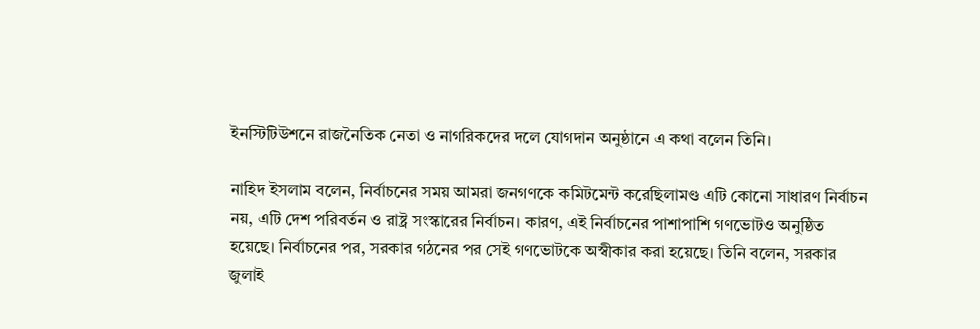ইনস্টিটিউশনে রাজনৈতিক নেতা ও নাগরিকদের দলে যোগদান অনুষ্ঠানে এ কথা বলেন তিনি।

নাহিদ ইসলাম বলেন, নির্বাচনের সময় আমরা জনগণকে কমিটমেন্ট করেছিলামণ্ড এটি কোনো সাধারণ নির্বাচন নয়, এটি দেশ পরিবর্তন ও রাষ্ট্র সংস্কারের নির্বাচন। কারণ, এই নির্বাচনের পাশাপাশি গণভোটও অনুষ্ঠিত হয়েছে। নির্বাচনের পর, সরকার গঠনের পর সেই গণভোটকে অস্বীকার করা হয়েছে। তিনি বলেন, সরকার জুলাই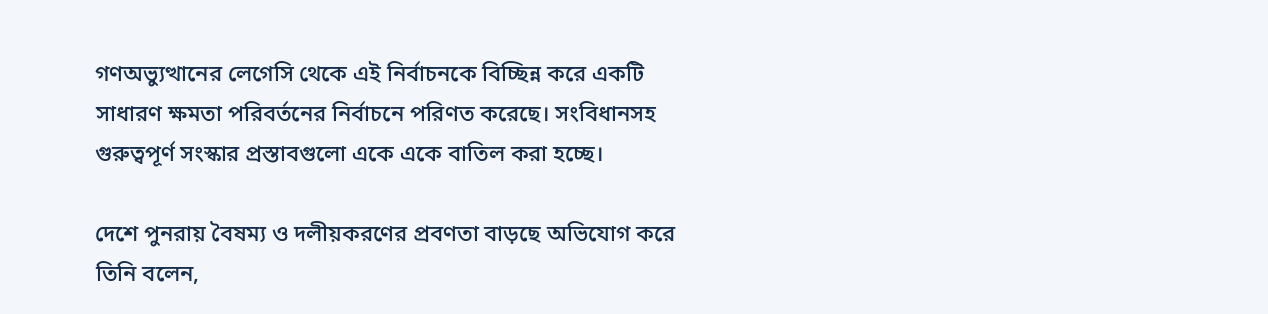গণঅভ্যুত্থানের লেগেসি থেকে এই নির্বাচনকে বিচ্ছিন্ন করে একটি সাধারণ ক্ষমতা পরিবর্তনের নির্বাচনে পরিণত করেছে। সংবিধানসহ গুরুত্বপূর্ণ সংস্কার প্রস্তাবগুলো একে একে বাতিল করা হচ্ছে।

দেশে পুনরায় বৈষম্য ও দলীয়করণের প্রবণতা বাড়ছে অভিযোগ করে তিনি বলেন,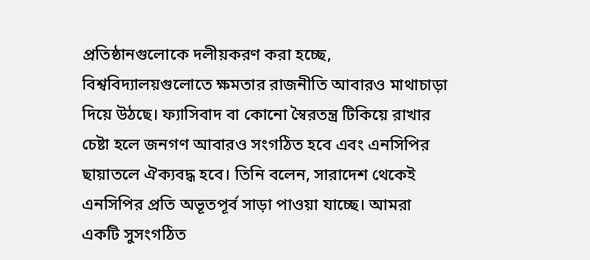প্রতিষ্ঠানগুলোকে দলীয়করণ করা হচ্ছে, বিশ্ববিদ্যালয়গুলোতে ক্ষমতার রাজনীতি আবারও মাথাচাড়া দিয়ে উঠছে। ফ্যাসিবাদ বা কোনো স্বৈরতন্ত্র টিকিয়ে রাখার চেষ্টা হলে জনগণ আবারও সংগঠিত হবে এবং এনসিপির ছায়াতলে ঐক্যবদ্ধ হবে। তিনি বলেন, সারাদেশ থেকেই এনসিপির প্রতি অভূতপূর্ব সাড়া পাওয়া যাচ্ছে। আমরা একটি সুসংগঠিত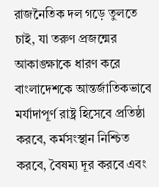রাজনৈতিক দল গড়ে তুলতে চাই, যা তরুণ প্রজন্মের আকাঙ্ক্ষাকে ধারণ করে বাংলাদেশকে আন্তর্জাতিকভাবে মর্যাদাপূর্ণ রাষ্ট্র হিসেবে প্রতিষ্ঠা করবে, কর্মসংস্থান নিশ্চিত করবে, বৈষম্য দূর করবে এবং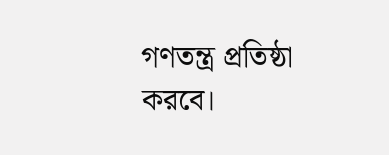গণতন্ত্র প্রতিষ্ঠা করবে।